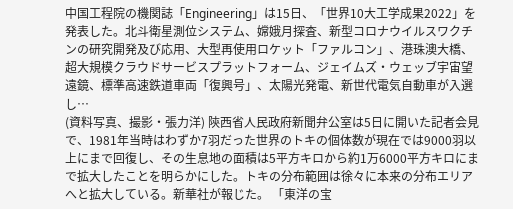中国工程院の機関誌「Engineering」は15日、「世界10大工学成果2022」を発表した。北斗衛星測位システム、嫦娥月探査、新型コロナウイルスワクチンの研究開発及び応用、大型再使用ロケット「ファルコン」、港珠澳大橋、超大規模クラウドサービスプラットフォーム、ジェイムズ・ウェッブ宇宙望遠鏡、標準高速鉄道車両「復興号」、太陽光発電、新世代電気自動車が入選し…
(資料写真、撮影・張力洋) 陝西省人民政府新聞弁公室は5日に開いた記者会見で、1981年当時はわずか7羽だった世界のトキの個体数が現在では9000羽以上にまで回復し、その生息地の面積は5平方キロから約1万6000平方キロにまで拡大したことを明らかにした。トキの分布範囲は徐々に本来の分布エリアへと拡大している。新華社が報じた。 「東洋の宝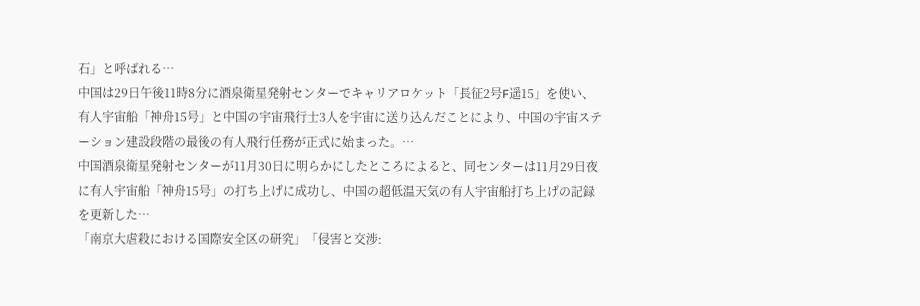石」と呼ばれる…
中国は29日午後11時8分に酒泉衛星発射センターでキャリアロケット「長征2号F遥15」を使い、有人宇宙船「神舟15号」と中国の宇宙飛行士3人を宇宙に送り込んだことにより、中国の宇宙ステーション建設段階の最後の有人飛行任務が正式に始まった。…
中国酒泉衛星発射センターが11月30日に明らかにしたところによると、同センターは11月29日夜に有人宇宙船「神舟15号」の打ち上げに成功し、中国の超低温天気の有人宇宙船打ち上げの記録を更新した…
「南京大虐殺における国際安全区の研究」「侵害と交渉: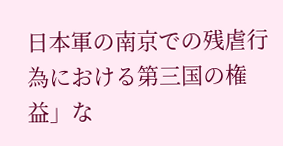日本軍の南京での残虐行為における第三国の権益」な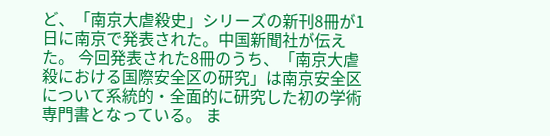ど、「南京大虐殺史」シリーズの新刊8冊が1日に南京で発表された。中国新聞社が伝えた。 今回発表された8冊のうち、「南京大虐殺における国際安全区の研究」は南京安全区について系統的・全面的に研究した初の学術専門書となっている。 ま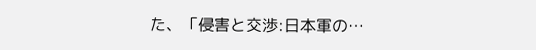た、「侵害と交渉:日本軍の…